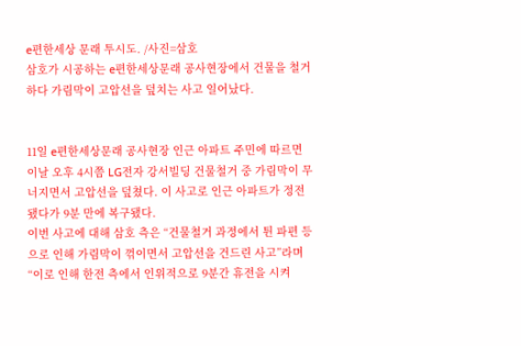e편한세상 문래 투시도. /사진=삼호
삼호가 시공하는 e편한세상문래 공사현장에서 건물을 철거하다 가림막이 고압선을 덮치는 사고 일어났다.


11일 e편한세상문래 공사현장 인근 아파트 주민에 따르면 이날 오후 4시쯤 LG전자 강서빌딩 건물철거 중 가림막이 무너지면서 고압선을 덮쳤다. 이 사고로 인근 아파트가 정전됐다가 9분 만에 복구됐다.
이번 사고에 대해 삼호 측은 “건물철거 과정에서 튄 파편 등으로 인해 가림막이 꺾이면서 고압선을 건드린 사고”라며 “이로 인해 한전 측에서 인위적으로 9분간 휴전을 시켜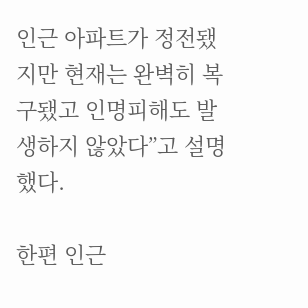인근 아파트가 정전됐지만 현재는 완벽히 복구됐고 인명피해도 발생하지 않았다”고 설명했다.

한편 인근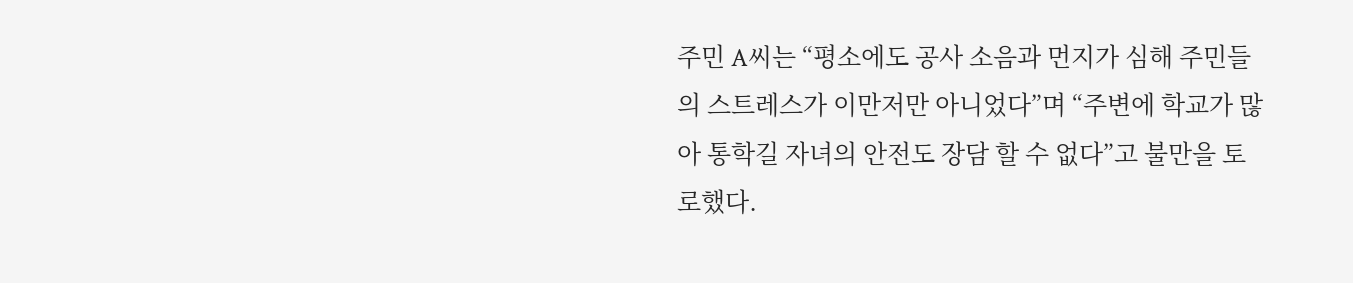주민 A씨는 “평소에도 공사 소음과 먼지가 심해 주민들의 스트레스가 이만저만 아니었다”며 “주변에 학교가 많아 통학길 자녀의 안전도 장담 할 수 없다”고 불만을 토로했다.